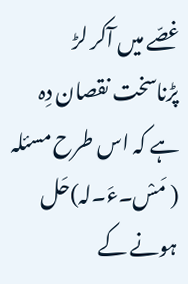غصّے میں آکر لڑ پڑناسخت نقصان دِہ ہے کہ اس طرح مسئلہ ( مَسْ۔ءَ۔لہ)حَل ہونے کے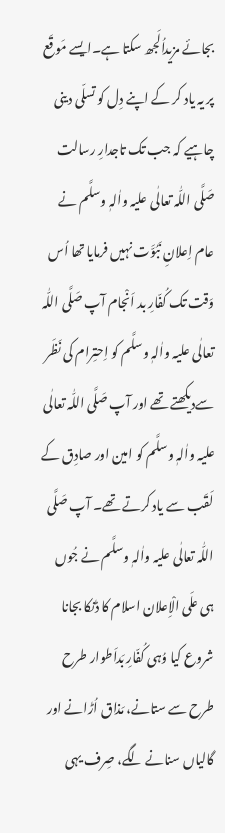بجائے مزیداُلَجھ سکتا ہے۔ایسے مَوقَع پر یہ یاد کر کے اپنے دِل کو تسلّی دینی چاہیے کہ جب تک تاجدارِ رسالت صَلَّی اللّٰہ تعالٰی علیہ واٰلہٖ وسلَّم نے عام اِعلانِ نَبُوَّت نہیں فرمایا تھا اُس وَقت تک کُفّارِ بد اَنْجام آپ صَلَّی اللّٰہ تعالٰی علیہ واٰلہٖ وسلَّم کو اِحتِرام کی نَظَر سےدیکھتے تھے اور آپ صَلَّی اللّٰہ تعالٰی علیہ واٰلہٖ وسلَّم کو امین اور صادِق کے لَقَب سے یاد کرتے تھے۔ آپ صَلَّی اللّٰہ تعالٰی علیہ واٰلہٖ وسلَّم نے جُوں ہی علَی الْاِعلان اسلام کا ڈنکا بجانا شروع کیا وُہی کُفّارِ بَداَطوار طرح طرح سے ستانے، مَذاق اُڑانے اور گالیاں سنانے لگے، صِرف یہی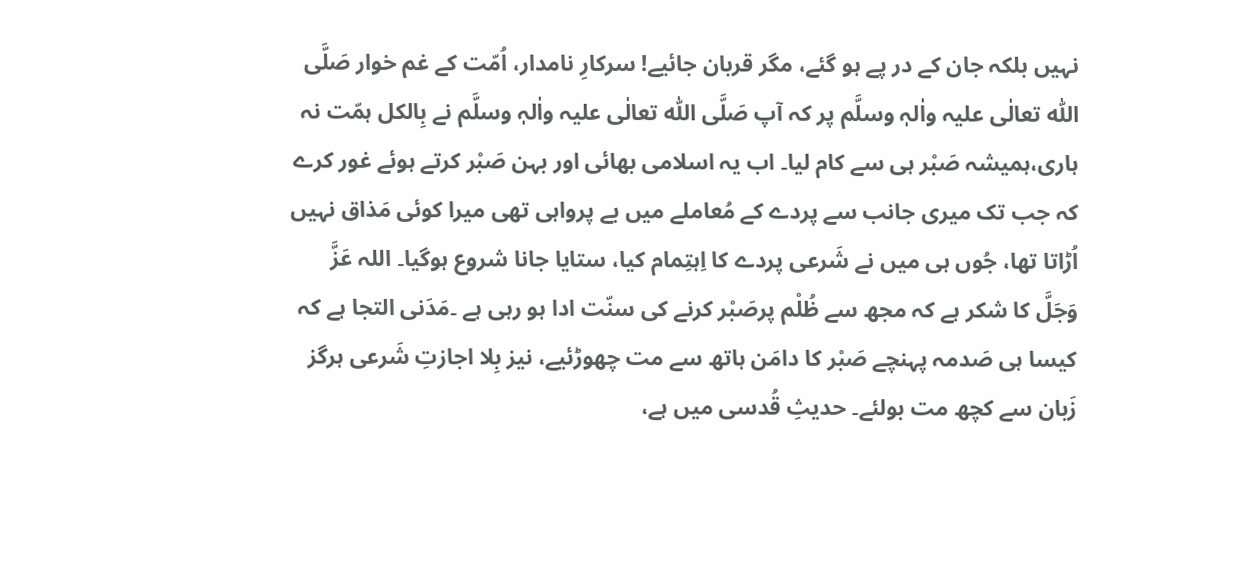نہیں بلکہ جان کے در پے ہو گئے، مگر قربان جائیے! سرکارِ نامدار، اُمّت کے غم خوار صَلَّی اللّٰہ تعالٰی علیہ واٰلہٖ وسلَّم پر کہ آپ صَلَّی اللّٰہ تعالٰی علیہ واٰلہٖ وسلَّم نے بِالکل ہمّت نہ ہاری،ہمیشہ صَبْر ہی سے کام لیا۔ اب یہ اسلامی بھائی اور بہن صَبْر کرتے ہوئے غور کرے کہ جب تک میری جانب سے پردے کے مُعاملے میں بے پرواہی تھی میرا کوئی مَذاق نہیں اُڑاتا تھا، جُوں ہی میں نے شَرعی پردے کا اِہتِمام کیا، ستایا جانا شروع ہوگیا۔ اللہ عَزَّ وَجَلَّ کا شکر ہے کہ مجھ سے ظُلْم پرصَبْر کرنے کی سنّت ادا ہو رہی ہے ۔مَدَنی التجا ہے کہ کیسا ہی صَدمہ پہنچے صَبْر کا دامَن ہاتھ سے مت چھوڑئیے، نیز بِلا اجازتِ شَرعی ہرگز زَبان سے کچھ مت بولئے۔ حدیثِ قُدسی میں ہے،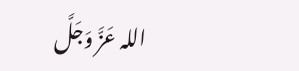اللہ عَزَّ وَجَلَّ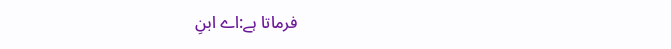فرماتا ہے:اے ابنِ